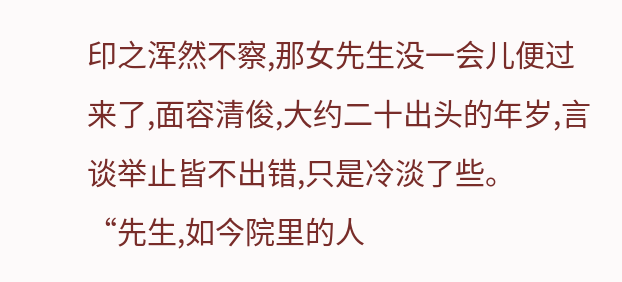印之浑然不察,那女先生没一会儿便过来了,面容清俊,大约二十出头的年岁,言谈举止皆不出错,只是冷淡了些。
“先生,如今院里的人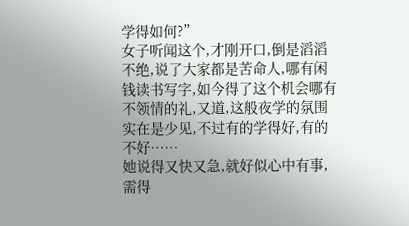学得如何?”
女子听闻这个,才刚开口,倒是滔滔不绝,说了大家都是苦命人,哪有闲钱读书写字,如今得了这个机会哪有不领情的礼,又道,这般夜学的氛围实在是少见,不过有的学得好,有的不好……
她说得又快又急,就好似心中有事,需得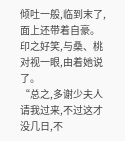倾吐一般,临到末了,面上还带着自豪。
印之好笑,与桑、桃对视一眼,由着她说了。
“总之,多谢少夫人请我过来,不过这才没几日,不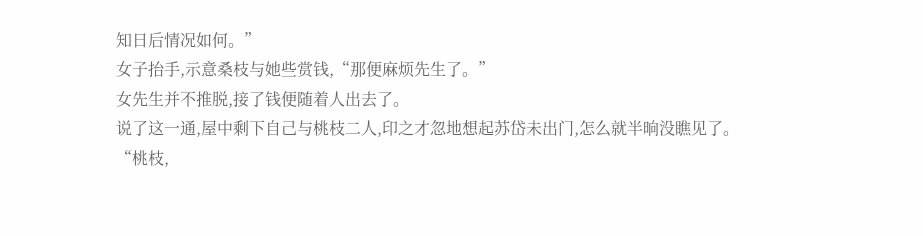知日后情况如何。”
女子抬手,示意桑枝与她些赏钱,“那便麻烦先生了。”
女先生并不推脱,接了钱便随着人出去了。
说了这一通,屋中剩下自己与桃枝二人,印之才忽地想起苏岱未出门,怎么就半晌没瞧见了。
“桃枝,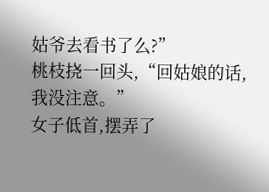姑爷去看书了么?”
桃枝挠一回头,“回姑娘的话,我没注意。”
女子低首,摆弄了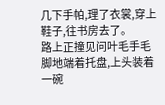几下手帕,理了衣裳,穿上鞋子,往书房去了。
路上正撞见问叶毛手毛脚地端着托盘,上头装着一碗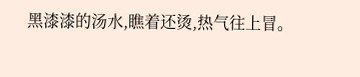黑漆漆的汤水,瞧着还烫,热气往上冒。